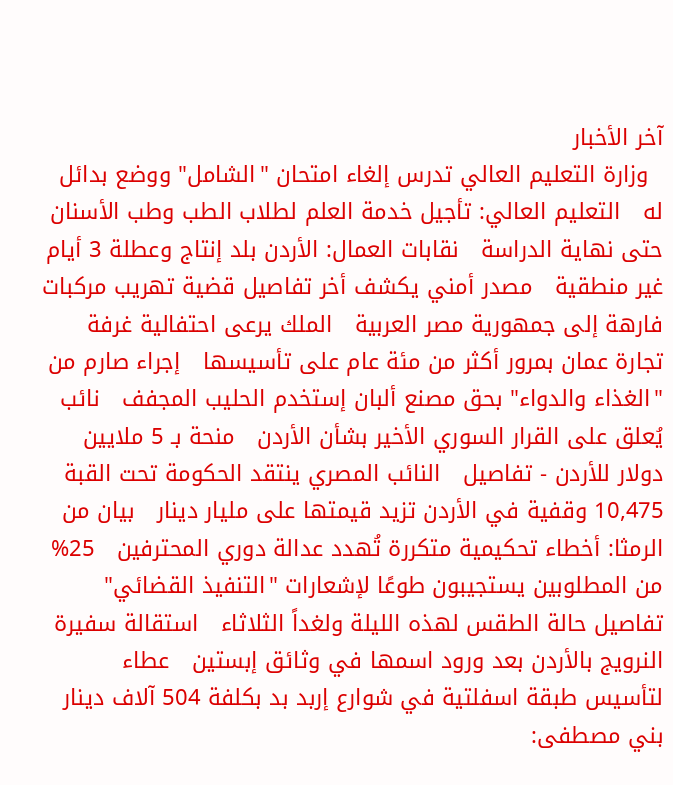آخر الأخبار
  وزارة التعليم العالي تدرس إلغاء امتحان "الشامل" ووضع بدائل له   التعليم العالي: تأجيل خدمة العلم لطلاب الطب وطب الأسنان حتى نهاية الدراسة   نقابات العمال: الأردن بلد إنتاج وعطلة 3 أيام غير منطقية   مصدر أمني يكشف أخر تفاصيل قضية تهريب مركبات فارهة إلى جمهورية مصر العربية   الملك يرعى احتفالية غرفة تجارة عمان بمرور أكثر من مئة عام على تأسيسها   إجراء صارم من "الغذاء والدواء" بحق مصنع ألبان إستخدم الحليب المجفف   نائب يُعلق على القرار السوري الأخير بشأن الأردن   منحة بـ 5 ملايين دولار للأردن - تفاصيل   النائب المصري ينتقد الحكومة تحت القبة   10,475 وقفية في الأردن تزيد قيمتها على مليار دينار   بيان من الرمثا: أخطاء تحكيمية متكررة تُهدد عدالة دوري المحترفين   25% من المطلوبين يستجيبون طوعًا لإشعارات "التنفيذ القضائي"   تفاصيل حالة الطقس لهذه الليلة ولغداً الثلاثاء   استقالة سفيرة النرويج بالأردن بعد ورود اسمها في وثائق إبستين   عطاء لتأسيس طبقة اسفلتية في شوارع إربد بد بكلفة 504 آلاف دينار   بني مصطفى: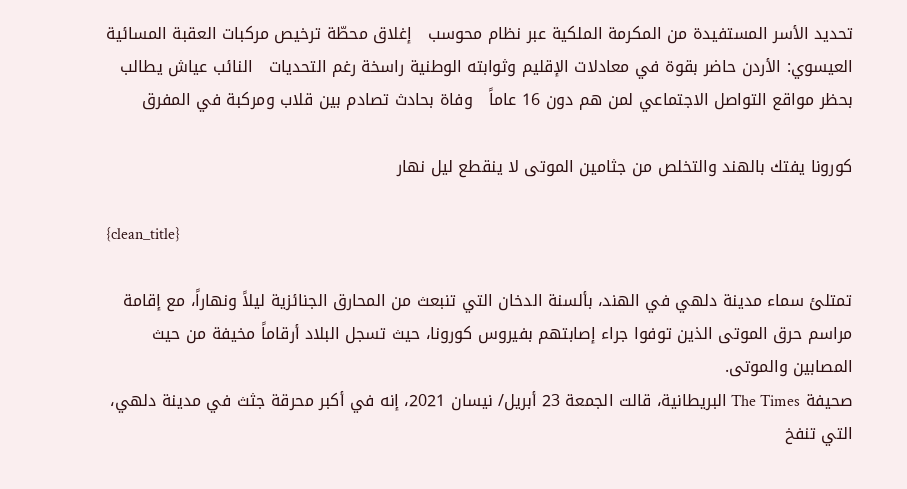تحديد الأسر المستفيدة من المكرمة الملكية عبر نظام محوسب   إغلاق محطّة ترخيص مركبات العقبة المسائية   العيسوي: الأردن حاضر بقوة في معادلات الإقليم وثوابته الوطنية راسخة رغم التحديات   النائب عياش يطالب بحظر مواقع التواصل الاجتماعي لمن هم دون 16 عاماً   وفاة بحادث تصادم بين قلاب ومركبة في المفرق

كورونا يفتك بالهند والتخلص من جثامين الموتى لا ينقطع ليل نهار

{clean_title}

تمتلئ سماء مدينة دلهي في الهند، بألسنة الدخان التي تنبعث من المحارق الجنائزية ليلاً ونهاراً، مع إقامة مراسم حرق الموتى الذين توفوا جراء إصابتهم بفيروس كورونا، حيث تسجل البلاد أرقاماً مخيفة من حيث المصابين والموتى.
صحيفة The Times البريطانية، قالت الجمعة 23 أبريل/ نيسان 2021، إنه في أكبر محرقة جثث في مدينة دلهي، التي تنفخ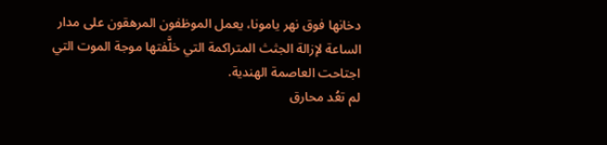دخانها فوق نهر يامونا، يعمل الموظفون المرهقون على مدار الساعة لإزالة الجثث المتراكمة التي خلَّفتها موجة الموت التي اجتاحت العاصمة الهندية.
لم تعُد محارق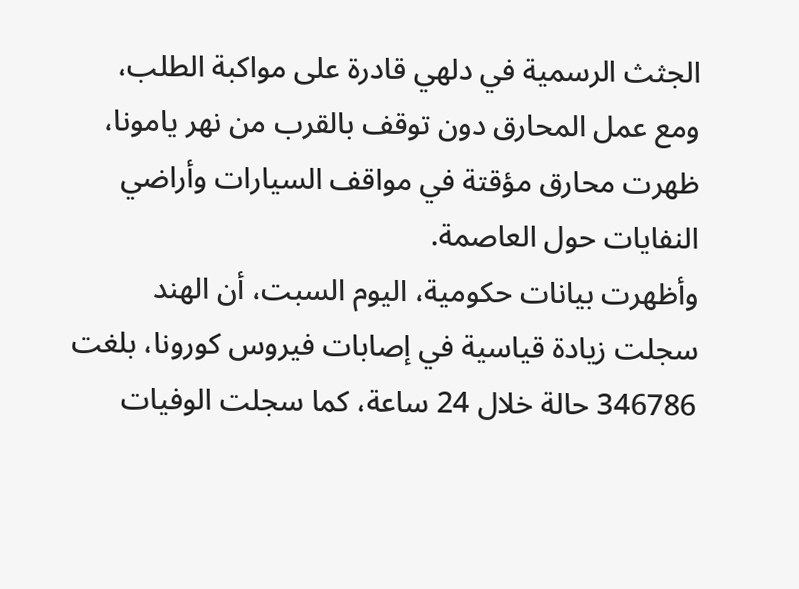الجثث الرسمية في دلهي قادرة على مواكبة الطلب، ومع عمل المحارق دون توقف بالقرب من نهر يامونا، ظهرت محارق مؤقتة في مواقف السيارات وأراضي النفايات حول العاصمة.
وأظهرت بيانات حكومية، اليوم السبت، أن الهند سجلت زيادة قياسية في إصابات فيروس كورونا، بلغت 346786 حالة خلال 24 ساعة، كما سجلت الوفيات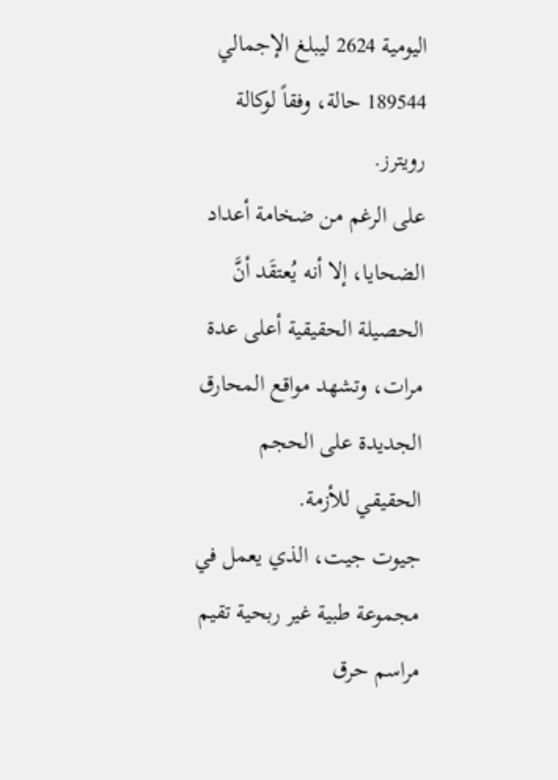اليومية 2624 ليبلغ الإجمالي 189544 حالة، وفقاً لوكالة رويترز.
على الرغم من ضخامة أعداد الضحايا، إلا أنه يُعتقَد أنَّ الحصيلة الحقيقية أعلى عدة مرات، وتشهد مواقع المحارق الجديدة على الحجم الحقيقي للأزمة.
جيوت جيت، الذي يعمل في مجموعة طبية غير ربحية تقيم مراسم حرق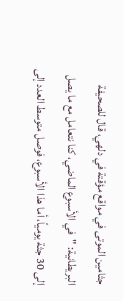جثامين الموتى في مواقع مؤقتة في دلهي، قال للصحيفة البريطانية: "في الأسبوع الماضي، كنا نتعامل مع ما يصل إلى 30 جثة يومياً، أما هذا الأسبوع، فوصل متوسط العدد إلى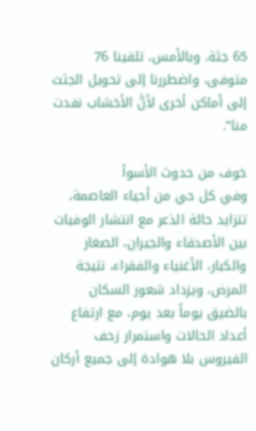65 جثة. وبالأمس، تلقينا 76 متوفى، واضطررنا إلى تحويل الجثث إلى أماكن أخرى لأنَّ الأخشاب نفدت منا”.

خوف من حدوث الأسوأ
وفي كل حي من أحياء العاصمة، تتزايد حالة الذعر مع انتشار الوفيات بين الأصدقاء والجيران، الصغار والكبار، الأغنياء والفقراء، نتيجة المرض، ويزداد شعور السكان بالضيق يوماً بعد يوم، مع ارتفاع أعداد الحالات واستمرار زحف الفيروس بلا هوادة إلى جميع أركان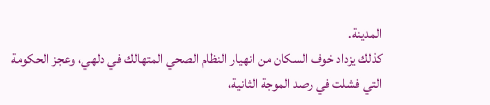المدينة.
كذلك يزداد خوف السكان من انهيار النظام الصحي المتهالك في دلهي، وعجز الحكومة التي فشلت في رصد الموجة الثانية،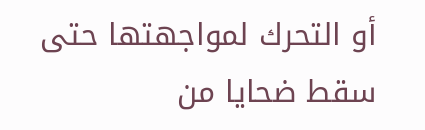أو التحرك لمواجهتها حتى سقط ضحايا من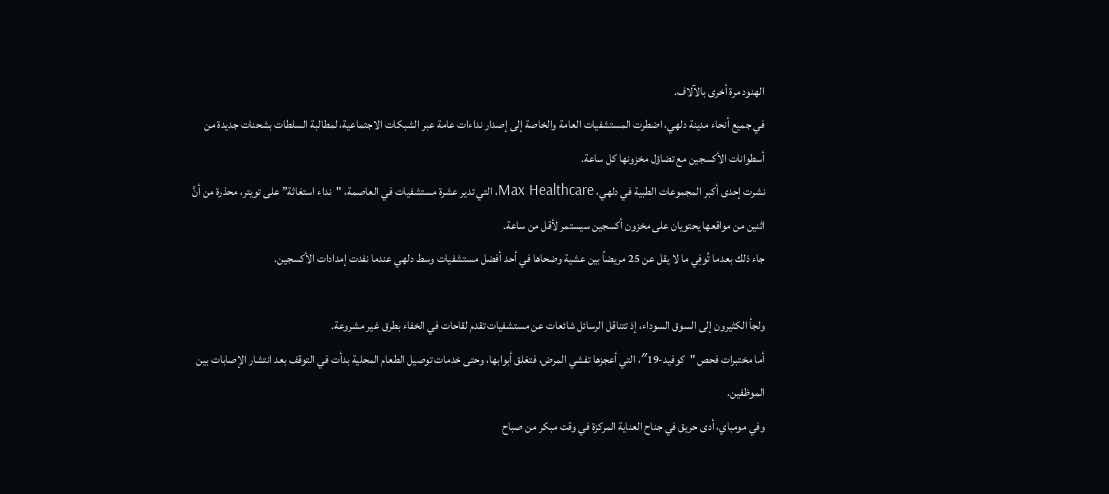الهنود مرة أخرى بالآلاف.
في جميع أنحاء مدينة دلهي، اضطرت المستشفيات العامة والخاصة إلى إصدار نداءات عامة عبر الشبكات الاجتماعية، لمطالبة السلطات بشحنات جديدة من أسطوانات الأكسجين مع تضاؤل مخزونها كل ساعة.
نشرت إحدى أكبر المجموعات الطبية في دلهي، Max Healthcare، التي تدير عشرة مستشفيات في العاصمة، "نداء استغاثة” على تويتر، محذرة من أنَّ اثنين من مواقعها يحتويان على مخزون أكسجين سيستمر لأقل من ساعة.
جاء ذلك بعدما تُوفِي ما لا يقل عن 25 مريضاً بين عشية وضحاها في أحد أفضل مستشفيات وسط دلهي عندما نفدت إمدادات الأكسجين.

ولجأ الكثيرون إلى السوق السوداء، إذ تتناقل الرسائل شائعات عن مستشفيات تقدم لقاحات في الخفاء بطرق غير مشروعة.
أما مختبرات فحص "كوفيد-19″، التي أعجزها تفشي المرض، فتغلق أبوابها، وحتى خدمات توصيل الطعام المحلية بدأت في التوقف بعد انتشار الإصابات بين الموظفين.
وفي مومباي، أدى حريق في جناح العناية المركزة في وقت مبكر من صباح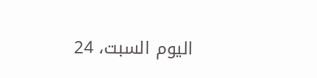اليوم السبت، 24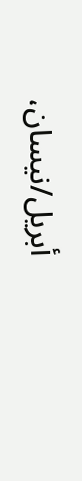أبريل/نيسان،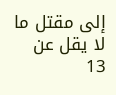إلى مقتل ما لا يقل عن 13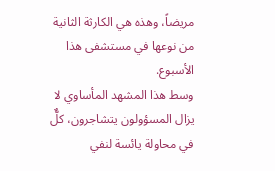مريضاً، وهذه هي الكارثة الثانية من نوعها في مستشفى هذا الأسبوع.
وسط هذا المشهد المأساوي لا يزال المسؤولون يتشاجرون، كلٌّ في محاولة يائسة لنفي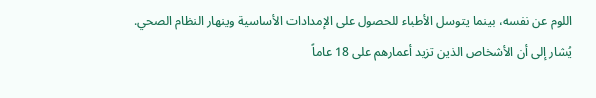اللوم عن نفسه، بينما يتوسل الأطباء للحصول على الإمدادات الأساسية وينهار النظام الصحي.
يُشار إلى أن الأشخاص الذين تزيد أعمارهم على 18 عاماً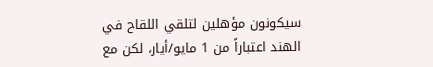سيكونون مؤهلين لتلقي اللقاح في الهند اعتباراً من 1 مايو/أيار، لكن مع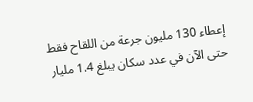إعطاء 130 مليون جرعة من اللقاح فقط حتى الآن في عدد سكان يبلغ 1.4 مليار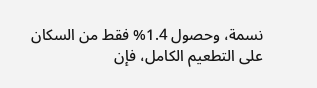نسمة، وحصول 1.4% فقط من السكان على التطعيم الكامل، فإن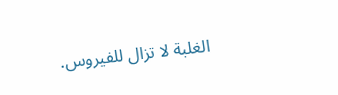الغلبة لا تزال للفيروس.